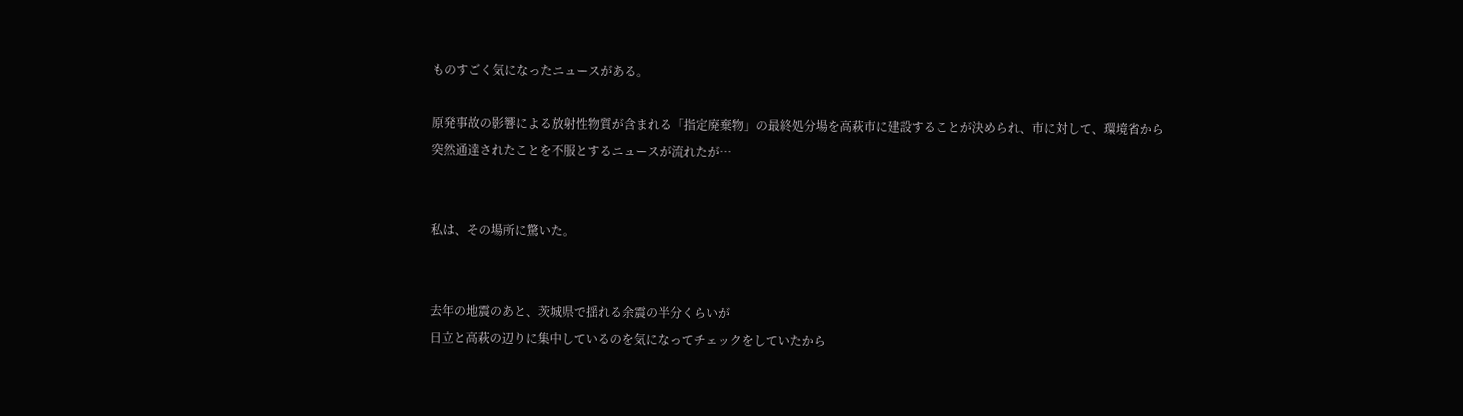ものすごく気になったニュースがある。

原発事故の影響による放射性物質が含まれる「指定廃棄物」の最終処分場を高萩市に建設することが決められ、市に対して、環境省から
突然通達されたことを不服とするニュースが流れたが…


私は、その場所に驚いた。


去年の地震のあと、茨城県で揺れる余震の半分くらいが
日立と高萩の辺りに集中しているのを気になってチェックをしていたから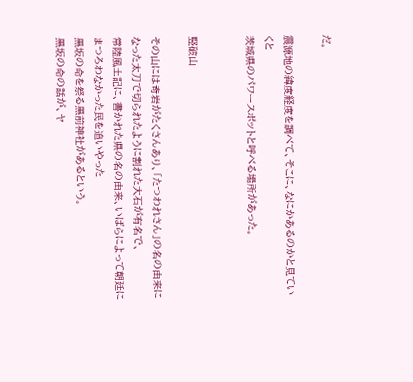だ。

震源地の緯度経度を調べて、そこに、なにかあるのかと見ていくと
茨城県のパワースポットと呼べる場所があった。


竪破山

その山には奇岩がたくさんあり、「たつわれさん」の名の由来になった太刀で切られたように割れた大石が有名で、
常陸風土記に、書かれた県の名の由来、いばらによって朝廷にまつろわなかった民を追いやった
黒坂の命を祭る黒前神社があるという。
黒坂の命の話が、ヤ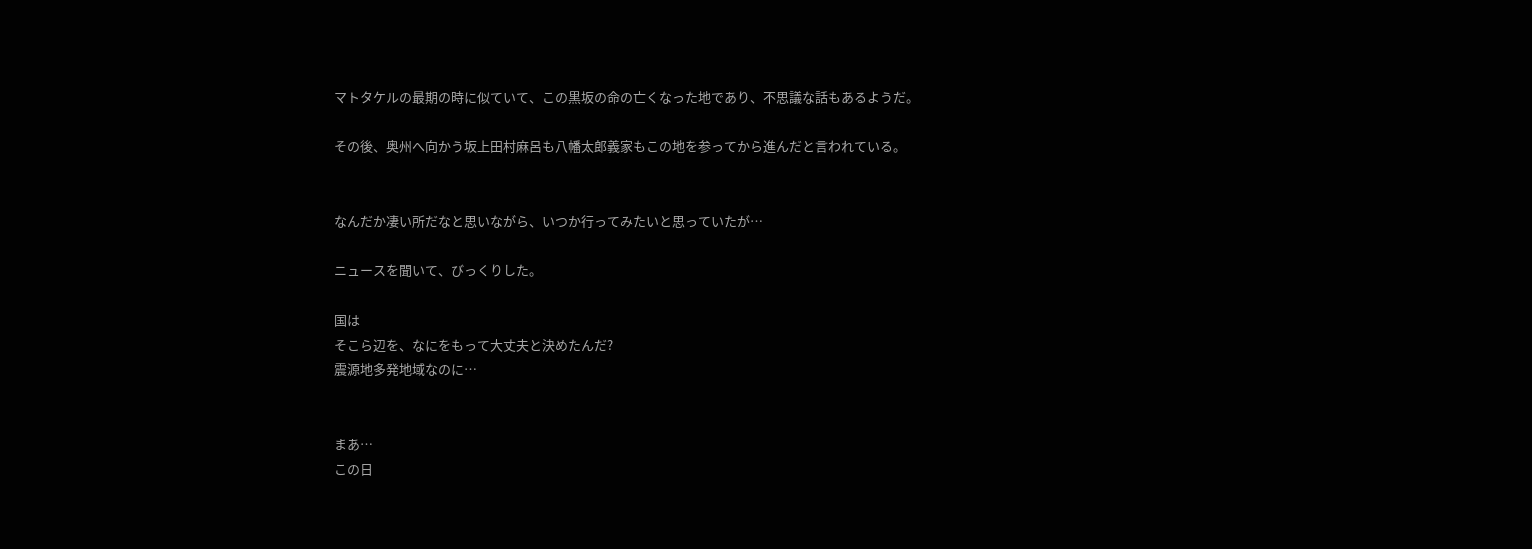マトタケルの最期の時に似ていて、この黒坂の命の亡くなった地であり、不思議な話もあるようだ。

その後、奥州へ向かう坂上田村麻呂も八幡太郎義家もこの地を参ってから進んだと言われている。


なんだか凄い所だなと思いながら、いつか行ってみたいと思っていたが…

ニュースを聞いて、びっくりした。

国は
そこら辺を、なにをもって大丈夫と決めたんだ?
震源地多発地域なのに…


まあ…
この日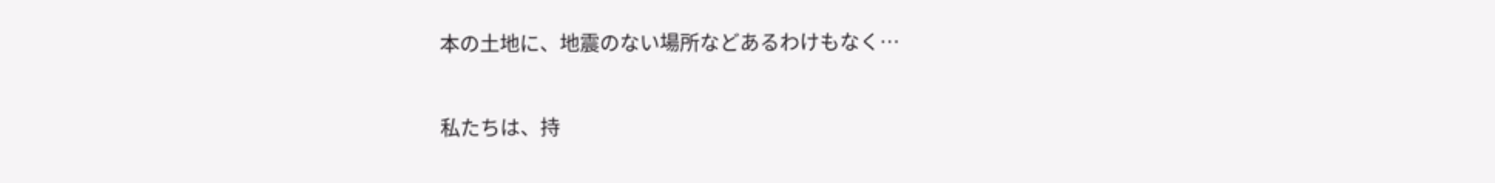本の土地に、地震のない場所などあるわけもなく…


私たちは、持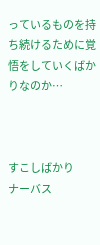っているものを持ち続けるために覚悟をしていくばかりなのか…



すこしばかり
ナーバス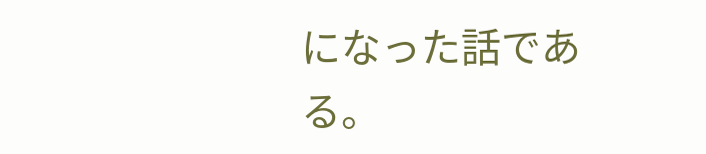になった話である。